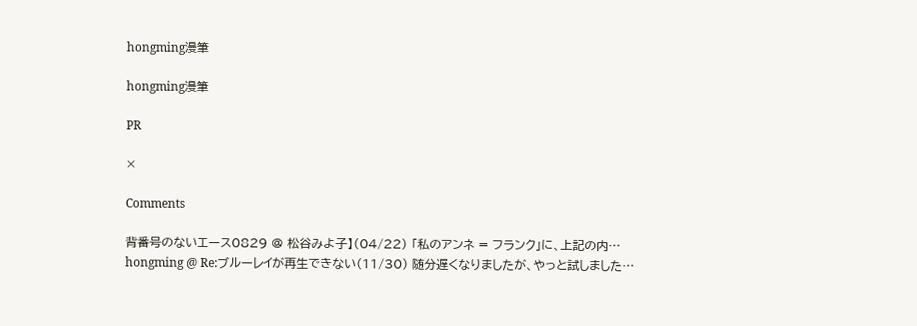hongming漫筆

hongming漫筆

PR

×

Comments

背番号のないエース0829 @ 松谷みよ子】(04/22) 「私のアンネ = フランク」に、上記の内…
hongming @ Re:ブルーレイが再生できない(11/30) 随分遅くなりましたが、やっと試しました…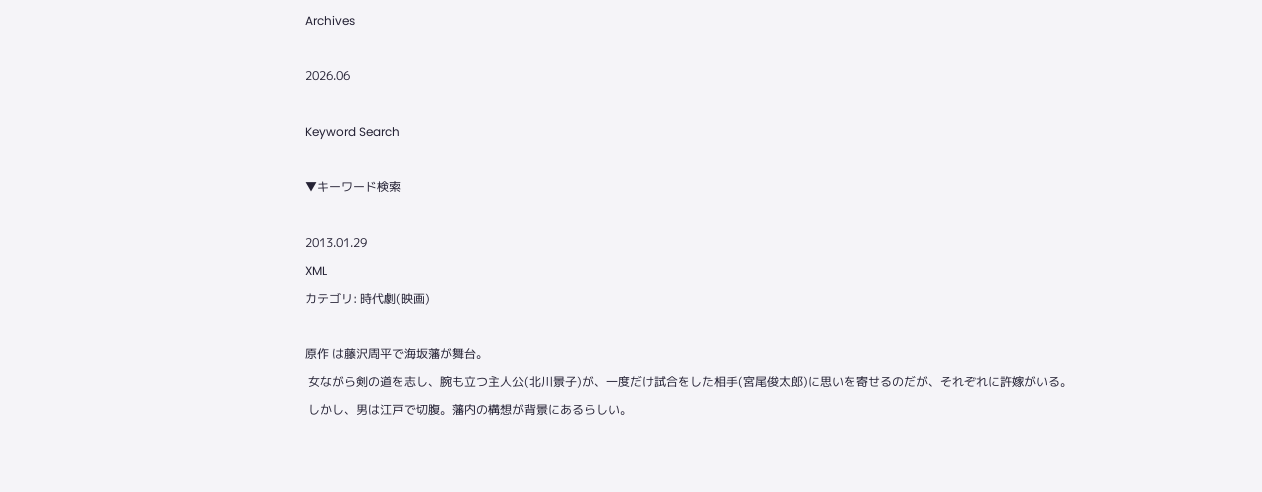Archives

2026.06

Keyword Search

▼キーワード検索

2013.01.29
XML
カテゴリ: 時代劇(映画)

原作 は藤沢周平で海坂藩が舞台。
 女ながら剣の道を志し、腕も立つ主人公(北川景子)が、一度だけ試合をした相手(宮尾俊太郎)に思いを寄せるのだが、それぞれに許嫁がいる。
 しかし、男は江戸で切腹。藩内の構想が背景にあるらしい。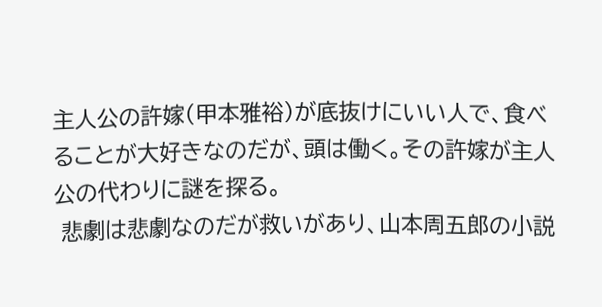主人公の許嫁(甲本雅裕)が底抜けにいい人で、食べることが大好きなのだが、頭は働く。その許嫁が主人公の代わりに謎を探る。
 悲劇は悲劇なのだが救いがあり、山本周五郎の小説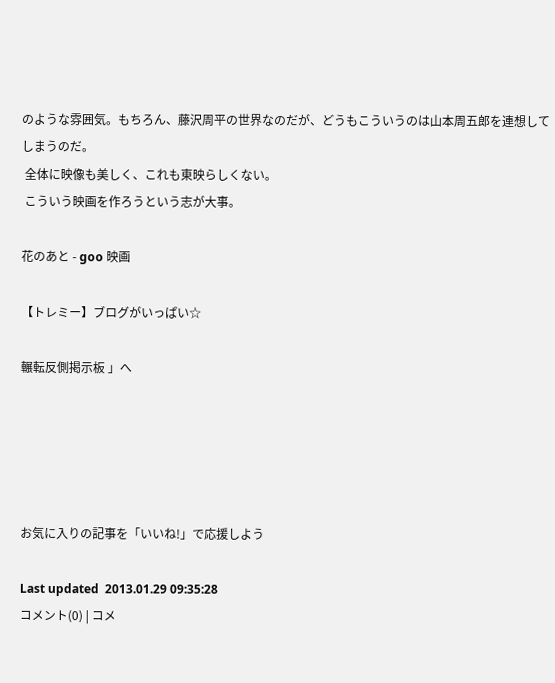のような雰囲気。もちろん、藤沢周平の世界なのだが、どうもこういうのは山本周五郎を連想してしまうのだ。
 全体に映像も美しく、これも東映らしくない。
 こういう映画を作ろうという志が大事。

花のあと - goo 映画

【トレミー】ブログがいっぱい☆

輾転反側掲示板 」へ





お気に入りの記事を「いいね!」で応援しよう

Last updated  2013.01.29 09:35:28
コメント(0) | コメ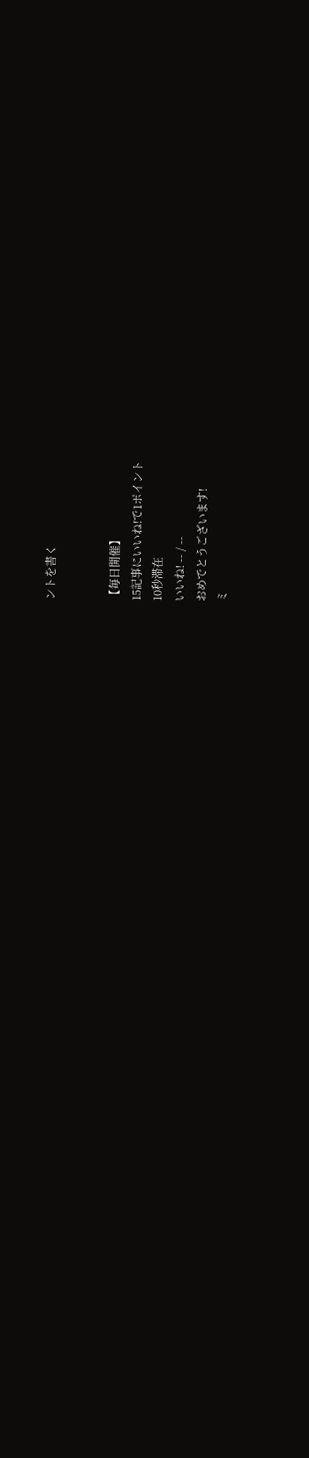ントを書く


【毎日開催】
15記事にいいね!で1ポイント
10秒滞在
いいね! -- / --
おめでとうございます!
ミ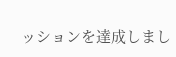ッションを達成しまし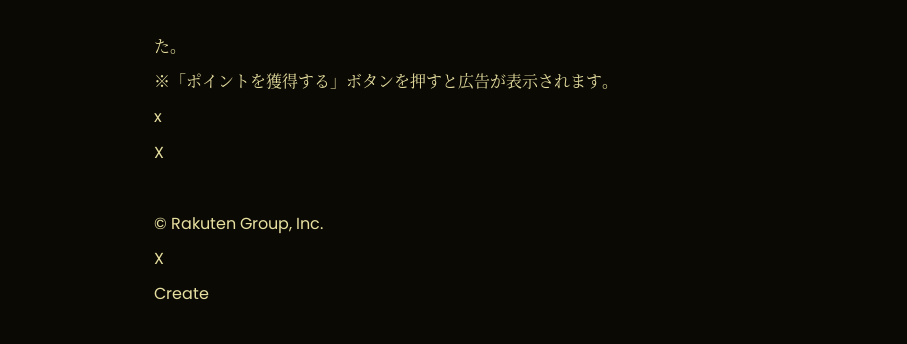た。
※「ポイントを獲得する」ボタンを押すと広告が表示されます。
x
X

© Rakuten Group, Inc.
X
Create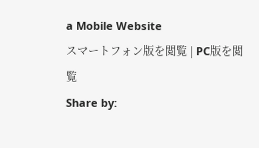a Mobile Website
スマートフォン版を閲覧 | PC版を閲覧
Share by: